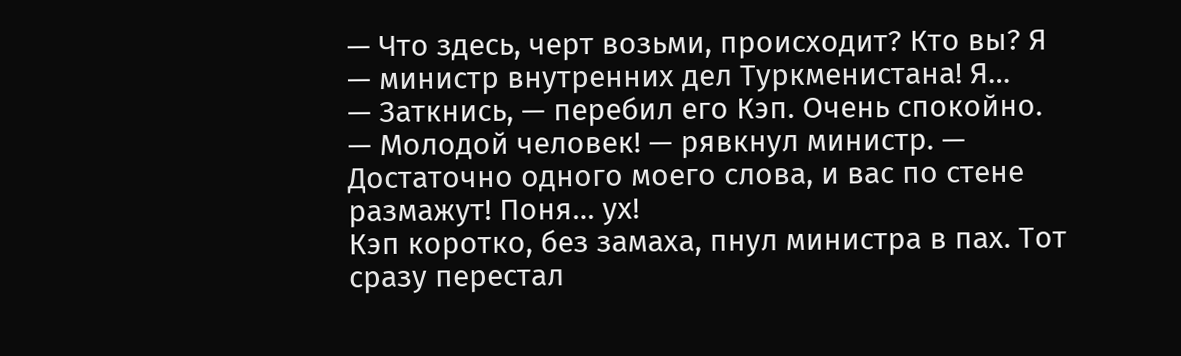— Что здесь, черт возьми, происходит? Кто вы? Я — министр внутренних дел Туркменистана! Я…
— Заткнись, — перебил его Кэп. Очень спокойно.
— Молодой человек! — рявкнул министр. — Достаточно одного моего слова, и вас по стене размажут! Поня… ух!
Кэп коротко, без замаха, пнул министра в пах. Тот сразу перестал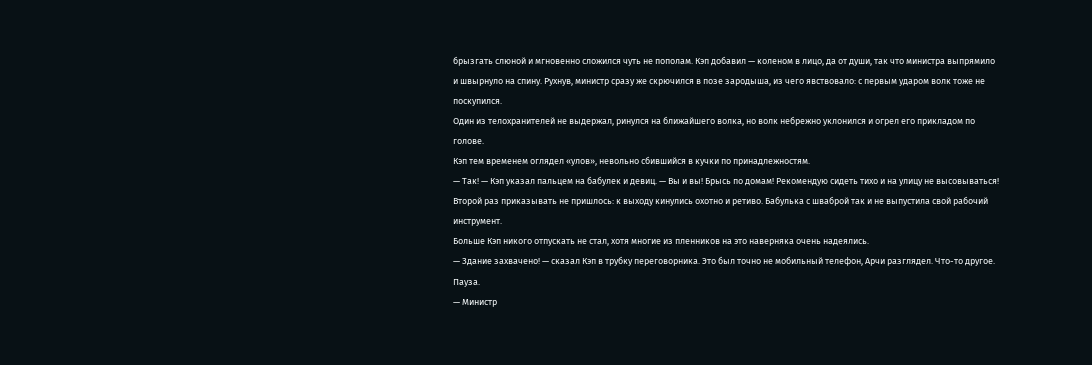брызгать слюной и мгновенно сложился чуть не пополам. Кэп добавил — коленом в лицо, да от души, так что министра выпрямило и швырнуло на спину. Рухнув, министр сразу же скрючился в позе зародыша, из чего явствовало: с первым ударом волк тоже не поскупился.
Один из телохранителей не выдержал, ринулся на ближайшего волка, но волк небрежно уклонился и огрел его прикладом по голове.
Кэп тем временем оглядел «улов», невольно сбившийся в кучки по принадлежностям.
— Так! — Кэп указал пальцем на бабулек и девиц. — Вы и вы! Брысь по домам! Рекомендую сидеть тихо и на улицу не высовываться!
Второй раз приказывать не пришлось: к выходу кинулись охотно и ретиво. Бабулька с шваброй так и не выпустила свой рабочий инструмент.
Больше Кэп никого отпускать не стал, хотя многие из пленников на это наверняка очень надеялись.
— Здание захвачено! — сказал Кэп в трубку переговорника. Это был точно не мобильный телефон, Арчи разглядел. Что-то другое.
Пауза.
— Министр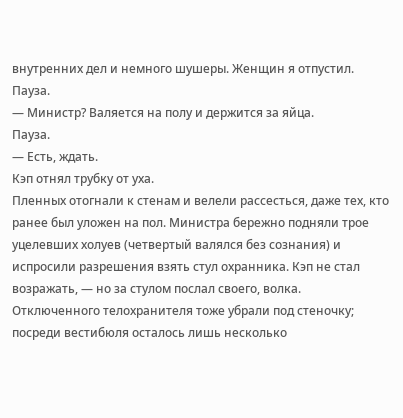внутренних дел и немного шушеры. Женщин я отпустил.
Пауза.
— Министр? Валяется на полу и держится за яйца.
Пауза.
— Есть, ждать.
Кэп отнял трубку от уха.
Пленных отогнали к стенам и велели рассесться, даже тех, кто ранее был уложен на пол. Министра бережно подняли трое уцелевших холуев (четвертый валялся без сознания) и испросили разрешения взять стул охранника. Кэп не стал возражать, — но за стулом послал своего, волка. Отключенного телохранителя тоже убрали под стеночку; посреди вестибюля осталось лишь несколько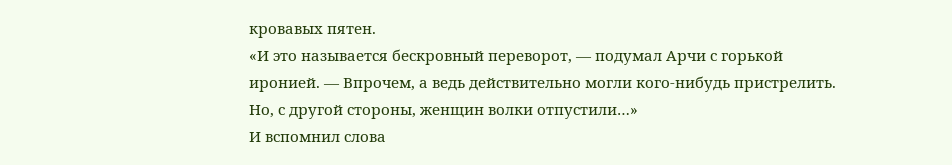кровавых пятен.
«И это называется бескровный переворот, — подумал Арчи с горькой иронией. — Впрочем, а ведь действительно могли кого-нибудь пристрелить. Но, с другой стороны, женщин волки отпустили…»
И вспомнил слова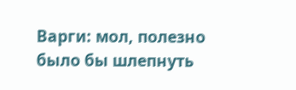Варги: мол, полезно было бы шлепнуть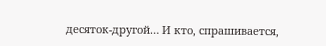десяток-другой… И кто, спрашивается,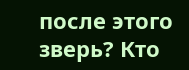после этого зверь? Кто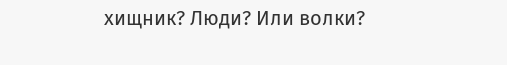хищник? Люди? Или волки?